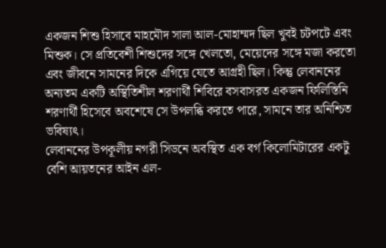একজন শিশু হিসাবে মাহমৌদ সালা আল-মোহাম্মদ ছিল খুবই চটপটে এবং মিশুক। সে প্রতিবেশী শিশুদের সঙ্গে খেলতো, মেয়েদের সঙ্গে মজা করতো এবং জীবনে সামনের দিকে এগিয়ে যেতে আগ্রহী ছিল। কিন্তু লেবাননের অন্যতম একটি অস্থিতিশীল শরণার্থী শিবিরে বসবাসরত একজন ফিলিস্তিনি শরণার্থী হিসেবে অবশেষে সে উপলব্ধি করতে পারে, সামনে তার অনিশ্চিত ভবিষ্যৎ।
লেবাননের উপকূলীয় নগরী সিডনে অবস্থিত এক বর্গ কিলোমিটারের একটু বেশি আয়তনের আইন এল-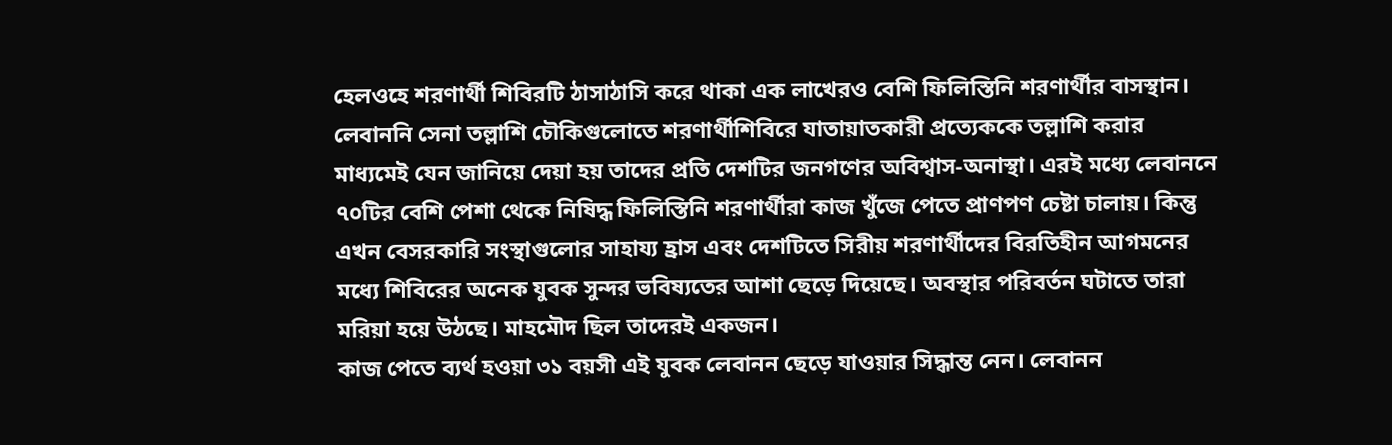হেলওহে শরণার্থী শিবিরটি ঠাসাঠাসি করে থাকা এক লাখেরও বেশি ফিলিস্তিনি শরণার্থীর বাসস্থান। লেবাননি সেনা তল্লাশি চৌকিগুলোতে শরণার্থীশিবিরে যাতায়াতকারী প্রত্যেককে তল্লাশি করার মাধ্যমেই যেন জানিয়ে দেয়া হয় তাদের প্রতি দেশটির জনগণের অবিশ্বাস-অনাস্থা। এরই মধ্যে লেবাননে ৭০টির বেশি পেশা থেকে নিষিদ্ধ ফিলিস্তিনি শরণার্থীরা কাজ খুঁজে পেতে প্রাণপণ চেষ্টা চালায়। কিন্তু এখন বেসরকারি সংস্থাগুলোর সাহায্য হ্রাস এবং দেশটিতে সিরীয় শরণার্থীদের বিরতিহীন আগমনের মধ্যে শিবিরের অনেক যুবক সুন্দর ভবিষ্যতের আশা ছেড়ে দিয়েছে। অবস্থার পরিবর্তন ঘটাতে তারা মরিয়া হয়ে উঠছে। মাহমৌদ ছিল তাদেরই একজন।
কাজ পেতে ব্যর্থ হওয়া ৩১ বয়সী এই যুবক লেবানন ছেড়ে যাওয়ার সিদ্ধান্ত নেন। লেবানন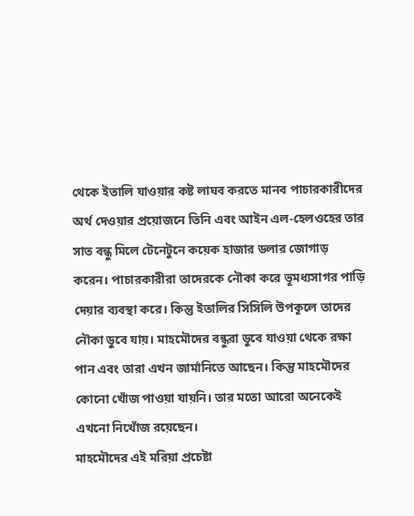থেকে ইতালি যাওয়ার কষ্ট লাঘব করতে মানব পাচারকারীদের অর্থ দেওয়ার প্রয়োজনে তিনি এবং আইন এল-হেলওহের তার সাত বন্ধু মিলে টেনেটুনে কয়েক হাজার ডলার জোগাড় করেন। পাচারকারীরা তাদেরকে নৌকা করে ভূমধ্যসাগর পাড়ি দেয়ার ব্যবস্থা করে। কিন্তু ইতালির সিসিলি উপকূলে তাদের নৌকা ডুবে যায়। মাহমৌদের বন্ধুরা ডুবে যাওয়া থেকে রক্ষা পান এবং তারা এখন জার্মানিতে আছেন। কিন্তু মাহমৌদের কোনো খোঁজ পাওয়া যায়নি। তার মতো আরো অনেকেই এখনো নিখোঁজ রয়েছেন।
মাহমৌদের এই মরিয়া প্রচেষ্টা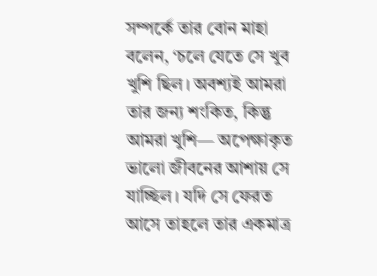সম্পর্কে তার বোন মাহা বলেন, ‘চলে যেতে সে খুব খুশি ছিল। অবশ্যই আমরা তার জন্য শংকিত, কিন্তু আমরা খুশি— অপেক্ষাকৃত ভালো জীবনের আশায় সে যাচ্ছিল। যদি সে ফেরত আসে তাহলে তার একমাত্র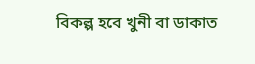বিকল্প হবে খুনী বা ডাকাত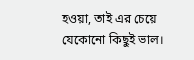হওয়া, তাই এর চেয়ে যেকোনো কিছুই ভাল।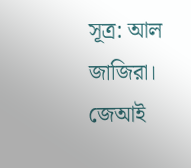সূত্র: আল জাজিরা।
জেআই